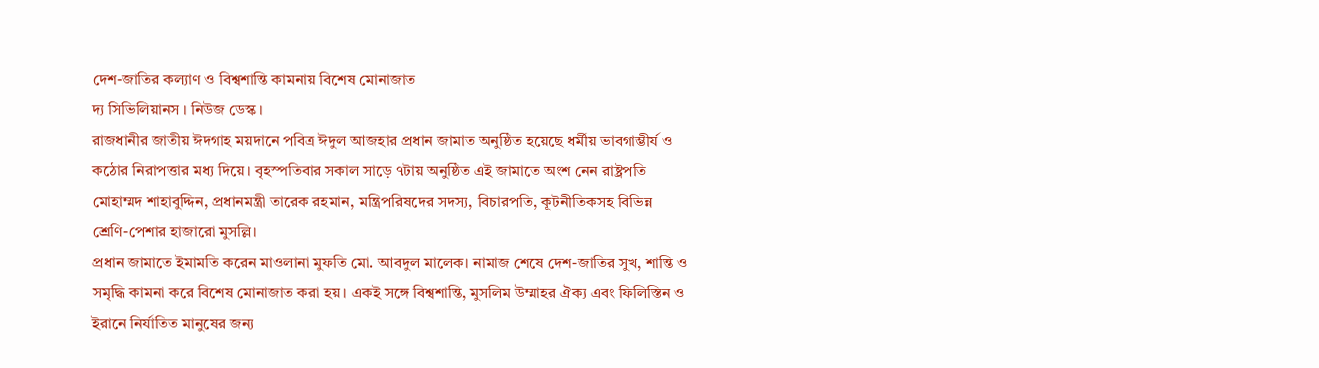দেশ-জাতির কল্যাণ ও বিশ্বশান্তি কামনায় বিশেষ মোনাজাত
দ্য সিভিলিয়ানস । নিউজ ডেস্ক ।
রাজধানীর জাতীয় ঈদগাহ ময়দানে পবিত্র ঈদুল আজহার প্রধান জামাত অনুষ্ঠিত হয়েছে ধর্মীয় ভাবগাম্ভীর্য ও কঠোর নিরাপত্তার মধ্য দিয়ে। বৃহস্পতিবার সকাল সাড়ে ৭টায় অনুষ্ঠিত এই জামাতে অংশ নেন রাষ্ট্রপতি মোহাম্মদ শাহাবুদ্দিন, প্রধানমন্ত্রী তারেক রহমান, মন্ত্রিপরিষদের সদস্য, বিচারপতি, কূটনীতিকসহ বিভিন্ন শ্রেণি-পেশার হাজারো মুসল্লি।
প্রধান জামাতে ইমামতি করেন মাওলানা মুফতি মো. আবদুল মালেক। নামাজ শেষে দেশ-জাতির সুখ, শান্তি ও সমৃদ্ধি কামনা করে বিশেষ মোনাজাত করা হয়। একই সঙ্গে বিশ্বশান্তি, মুসলিম উম্মাহর ঐক্য এবং ফিলিস্তিন ও ইরানে নির্যাতিত মানুষের জন্য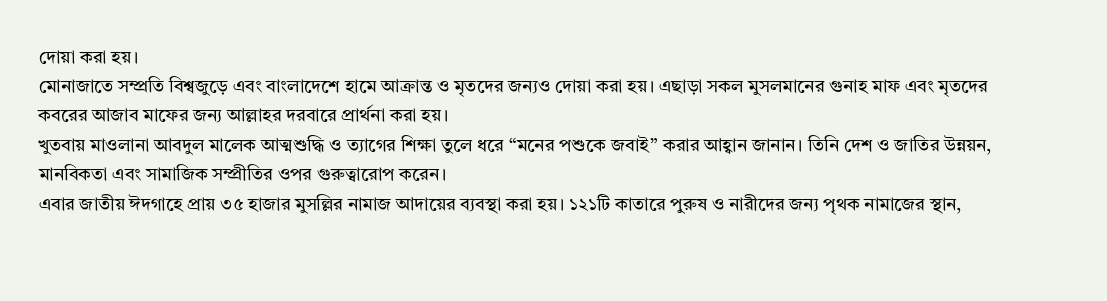দোয়া করা হয়।
মোনাজাতে সম্প্রতি বিশ্বজুড়ে এবং বাংলাদেশে হামে আক্রান্ত ও মৃতদের জন্যও দোয়া করা হয়। এছাড়া সকল মুসলমানের গুনাহ মাফ এবং মৃতদের কবরের আজাব মাফের জন্য আল্লাহর দরবারে প্রার্থনা করা হয়।
খুতবায় মাওলানা আবদুল মালেক আত্মশুদ্ধি ও ত্যাগের শিক্ষা তুলে ধরে “মনের পশুকে জবাই” করার আহ্বান জানান। তিনি দেশ ও জাতির উন্নয়ন, মানবিকতা এবং সামাজিক সম্প্রীতির ওপর গুরুত্বারোপ করেন।
এবার জাতীয় ঈদগাহে প্রায় ৩৫ হাজার মুসল্লির নামাজ আদায়ের ব্যবস্থা করা হয়। ১২১টি কাতারে পুরুষ ও নারীদের জন্য পৃথক নামাজের স্থান,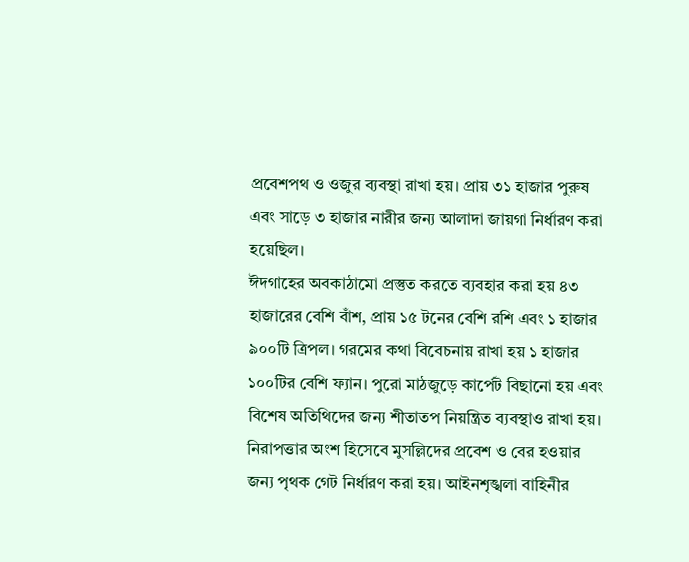প্রবেশপথ ও ওজুর ব্যবস্থা রাখা হয়। প্রায় ৩১ হাজার পুরুষ এবং সাড়ে ৩ হাজার নারীর জন্য আলাদা জায়গা নির্ধারণ করা হয়েছিল।
ঈদগাহের অবকাঠামো প্রস্তুত করতে ব্যবহার করা হয় ৪৩ হাজারের বেশি বাঁশ, প্রায় ১৫ টনের বেশি রশি এবং ১ হাজার ৯০০টি ত্রিপল। গরমের কথা বিবেচনায় রাখা হয় ১ হাজার ১০০টির বেশি ফ্যান। পুরো মাঠজুড়ে কার্পেট বিছানো হয় এবং বিশেষ অতিথিদের জন্য শীতাতপ নিয়ন্ত্রিত ব্যবস্থাও রাখা হয়।
নিরাপত্তার অংশ হিসেবে মুসল্লিদের প্রবেশ ও বের হওয়ার জন্য পৃথক গেট নির্ধারণ করা হয়। আইনশৃঙ্খলা বাহিনীর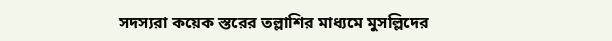সদস্যরা কয়েক স্তরের তল্লাশির মাধ্যমে মুসল্লিদের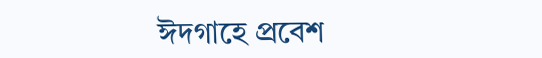ঈদগাহে প্রবেশ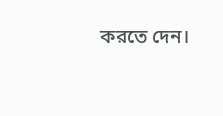করতে দেন।